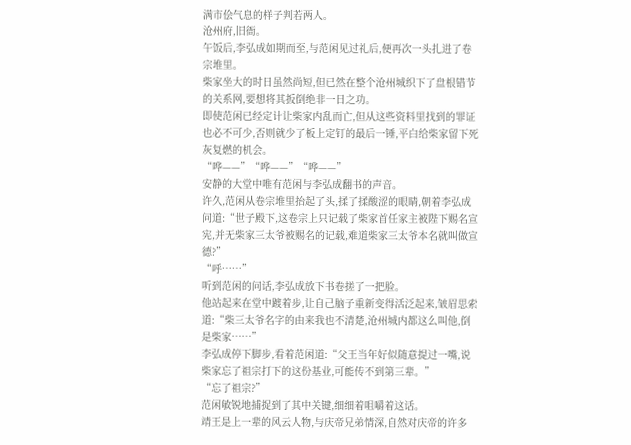满市侩气息的样子判若两人。
沧州府,旧衙。
午饭后,李弘成如期而至,与范闲见过礼后,便再次一头扎进了卷宗堆里。
柴家坐大的时日虽然尚短,但已然在整个沧州城织下了盘根错节的关系网,要想将其扳倒绝非一日之功。
即使范闲已经定计让柴家内乱而亡,但从这些资料里找到的罪证也必不可少,否则就少了板上定钉的最后一锤,平白给柴家留下死灰复燃的机会。
“哗——”“哗——”“哗——”
安静的大堂中唯有范闲与李弘成翻书的声音。
许久,范闲从卷宗堆里抬起了头,揉了揉酸涩的眼睛,朝着李弘成问道:“世子殿下,这卷宗上只记载了柴家首任家主被陛下赐名宣宪,并无柴家三太爷被赐名的记载,难道柴家三太爷本名就叫做宣德?”
“呼……”
听到范闲的问话,李弘成放下书卷搓了一把脸。
他站起来在堂中踱着步,让自己脑子重新变得活泛起来,皱眉思索道:“柴三太爷名字的由来我也不清楚,沧州城内都这么叫他,倒是柴家……”
李弘成停下脚步,看着范闲道:“父王当年好似随意提过一嘴,说柴家忘了祖宗打下的这份基业,可能传不到第三辈。”
“忘了祖宗?”
范闲敏锐地捕捉到了其中关键,细细着咀嚼着这话。
靖王是上一辈的风云人物,与庆帝兄弟情深,自然对庆帝的许多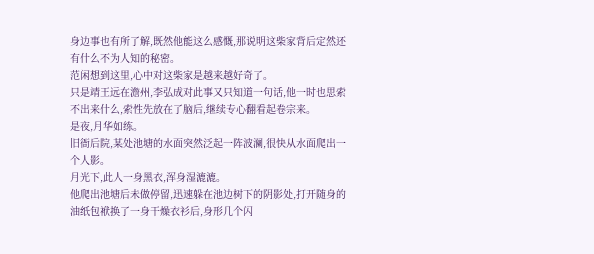身边事也有所了解,既然他能这么感慨,那说明这柴家背后定然还有什么不为人知的秘密。
范闲想到这里,心中对这柴家是越来越好奇了。
只是靖王远在澹州,李弘成对此事又只知道一句话,他一时也思索不出来什么,索性先放在了脑后,继续专心翻看起卷宗来。
是夜,月华如练。
旧衙后院,某处池塘的水面突然泛起一阵波澜,很快从水面爬出一个人影。
月光下,此人一身黑衣,浑身湿漉漉。
他爬出池塘后未做停留,迅速躲在池边树下的阴影处,打开随身的油纸包袱换了一身干燥衣衫后,身形几个闪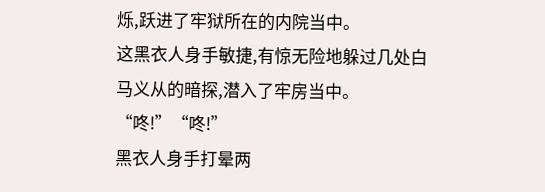烁,跃进了牢狱所在的内院当中。
这黑衣人身手敏捷,有惊无险地躲过几处白马义从的暗探,潜入了牢房当中。
“咚!”“咚!”
黑衣人身手打晕两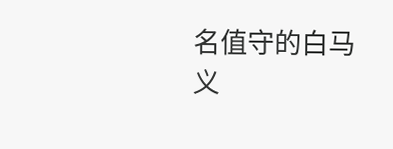名值守的白马义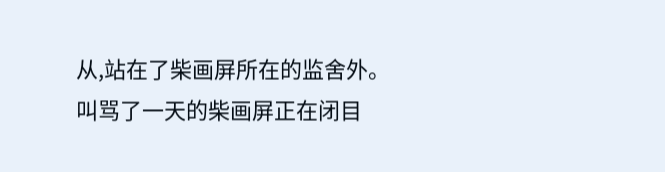从,站在了柴画屏所在的监舍外。
叫骂了一天的柴画屏正在闭目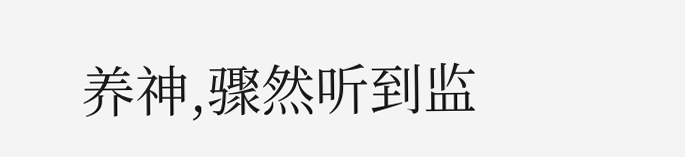养神,骤然听到监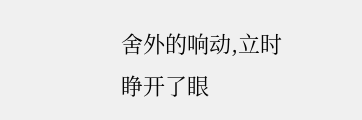舍外的响动,立时睁开了眼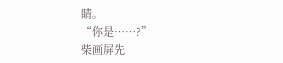睛。
“你是……?”
柴画屏先